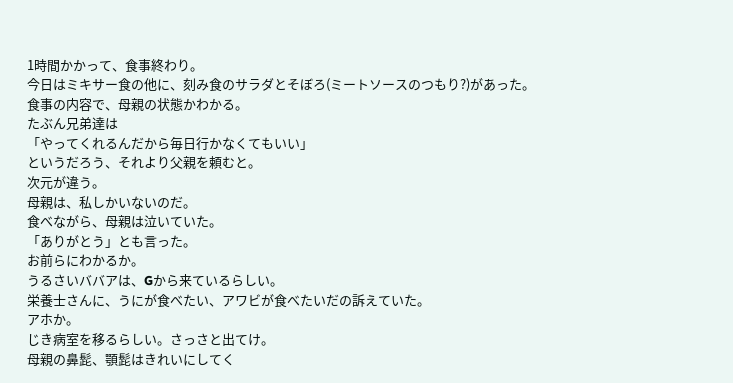1時間かかって、食事終わり。
今日はミキサー食の他に、刻み食のサラダとそぼろ(ミートソースのつもり?)があった。
食事の内容で、母親の状態かわかる。
たぶん兄弟達は
「やってくれるんだから毎日行かなくてもいい」
というだろう、それより父親を頼むと。
次元が違う。
母親は、私しかいないのだ。
食べながら、母親は泣いていた。
「ありがとう」とも言った。
お前らにわかるか。
うるさいババアは、Gから来ているらしい。
栄養士さんに、うにが食べたい、アワビが食べたいだの訴えていた。
アホか。
じき病室を移るらしい。さっさと出てけ。
母親の鼻髭、顎髭はきれいにしてく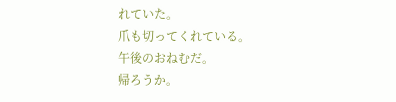れていた。
爪も切ってくれている。
午後のおねむだ。
帰ろうか。